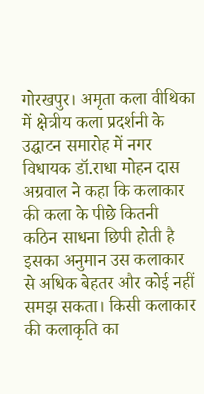गोरखपुर। अमृता कला वीथिका में क्षेत्रीय कला प्रदर्शनी के उद्घाटन समारोह में नगर विधायक डॉ.राधा मोहन दास अग्रवाल ने कहा कि कलाकार की कला के पीछे कितनी कठिन साधना छिपी होती है इसका अनुमान उस कलाकार से अधिक बेहतर और कोई नहीं समझ सकता। किसी कलाकार की कलाकृति का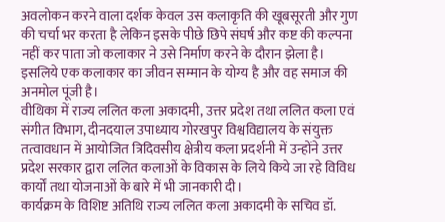अवलोकन करने वाला दर्शक केवल उस कलाकृति की खूबसूरती और गुण की चर्चा भर करता है लेकिन इसके पीछे छिपे संघर्ष और कष्ट की कल्पना नहीं कर पाता जो कलाकार ने उसे निर्माण करने के दौरान झेला है। इसलिये एक कलाकार का जीवन सम्मान के योग्य है और वह समाज की अनमोल पूंजी है।
वीथिका में राज्य ललित कला अकादमी, उत्तर प्रदेश तथा ललित कला एवं संगीत विभाग, दीनदयाल उपाध्याय गोरखपुर विश्वविद्यालय के संयुक्त तत्वावधान में आयोजित त्रिदिवसीय क्षेत्रीय कला प्रदर्शनी में उन्होंने उत्तर प्रदेश सरकार द्वारा ललित कलाओं के विकास के लिये किये जा रहे विविध कार्यों तथा योजनाओं के बारे में भी जानकारी दी।
कार्यक्रम के विशिष्ट अतिथि राज्य ललित कला अकादमी के सचिव डॉ.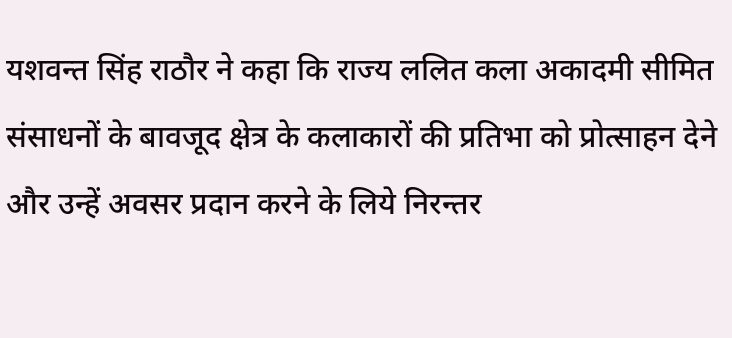यशवन्त सिंह राठौर ने कहा कि राज्य ललित कला अकादमी सीमित संसाधनों के बावजूद क्षेत्र के कलाकारों की प्रतिभा को प्रोत्साहन देने और उन्हें अवसर प्रदान करने के लिये निरन्तर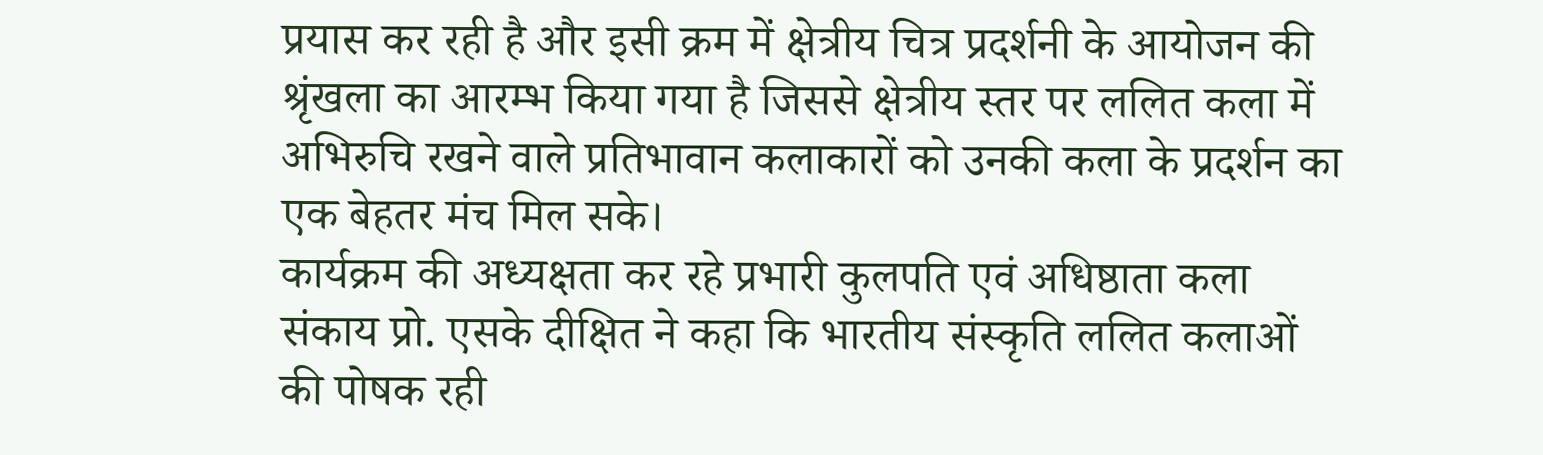प्रयास कर रही है और इसी क्रम में क्षेत्रीय चित्र प्रदर्शनी के आयोजन की श्रृंखला का आरम्भ किया गया है जिससे क्षेत्रीय स्तर पर ललित कला में अभिरुचि रखने वाले प्रतिभावान कलाकारों को उनकी कला के प्रदर्शन का एक बेहतर मंच मिल सके।
कार्यक्रम की अध्यक्षता कर रहे प्रभारी कुलपति एवं अधिष्ठाता कला संकाय प्रो. एसके दीक्षित ने कहा कि भारतीय संस्कृति ललित कलाओं की पोषक रही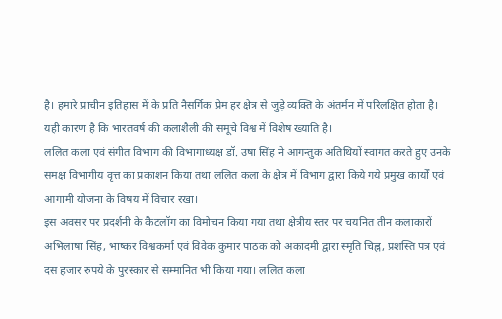है। हमारे प्राचीन इतिहास में के प्रति नैसर्गिक प्रेम हर क्षेत्र से जुड़े व्यक्ति के अंतर्मन में परिलक्षित होता है। यही कारण है कि भारतवर्ष की कलाशैली की समूचे विश्व में विशेष ख्याति है।
ललित कला एवं संगीत विभाग की विभागाध्यक्ष डॉ. उषा सिंह ने आगन्तुक अतिथियों स्वागत करते हुए उनके समक्ष विभागीय वृत्त का प्रकाशन किया तथा ललित कला के क्षेत्र में विभाग द्वारा किये गये प्रमुख कार्यों एवं आगामी योजना के विषय में विचार रखा।
इस अवसर पर प्रदर्शनी के कैटलॉग का विमोचन किया गया तथा क्षेत्रीय स्तर पर चयनित तीन कलाकारों अभिलाषा सिंह, भाष्कर विश्वकर्मा एवं विवेक कुमार पाठक को अकादमी द्वारा स्मृति चिह्न, प्रशस्ति पत्र एवं दस हजार रुपये के पुरस्कार से सम्मानित भी किया गया। ललित कला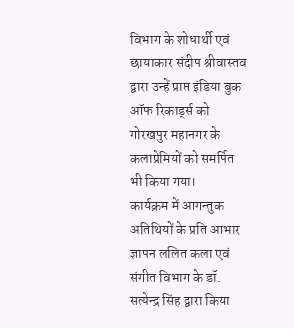विभाग के शोधार्थी एवं छायाकार संदीप श्रीवास्तव द्वारा उन्हें प्राप्त इंडिया बुक ऑफ रिकार्ड्स को गोरखपुर महानगर के कलाप्रेमियों को समर्पित भी किया गया।
कार्यक्रम में आगन्तुक अतिथियों के प्रति आभार ज्ञापन ललित कला एवं संगीत विभाग के डॉ. सत्येन्द्र सिंह द्वारा किया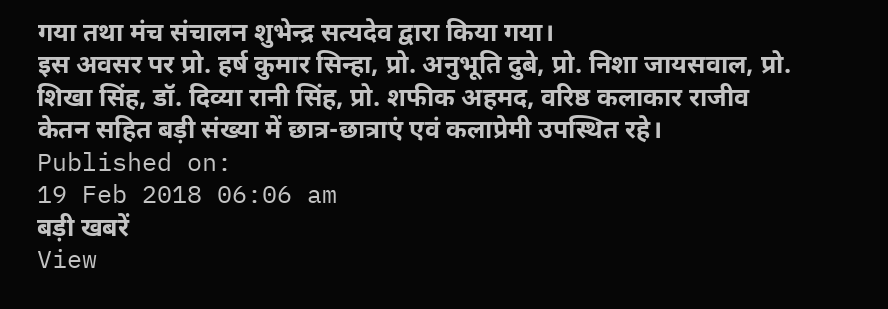गया तथा मंच संचालन शुभेन्द्र सत्यदेव द्वारा किया गया।
इस अवसर पर प्रो. हर्ष कुमार सिन्हा, प्रो. अनुभूति दुबे, प्रो. निशा जायसवाल, प्रो. शिखा सिंह, डॉ. दिव्या रानी सिंह, प्रो. शफीक अहमद, वरिष्ठ कलाकार राजीव केतन सहित बड़ी संख्या में छात्र-छात्राएं एवं कलाप्रेमी उपस्थित रहे।
Published on:
19 Feb 2018 06:06 am
बड़ी खबरें
View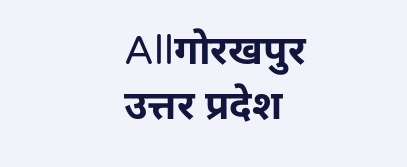Allगोरखपुर
उत्तर प्रदेश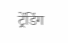ट्रेंडिंग